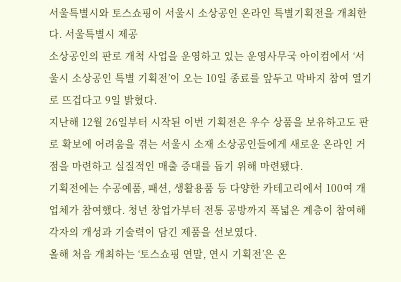서울특별시와 토스쇼핑이 서울시 소상공인 온라인 특별기획전을 개최한다. 서울특별시 제공
소상공인의 판로 개척 사업을 운영하고 있는 운영사무국 아이컴에서 ‘서울시 소상공인 특별 기획전’이 오는 10일 종료를 앞두고 막바지 참여 열기로 뜨겁다고 9일 밝혔다.
지난해 12월 26일부터 시작된 이번 기획전은 우수 상품을 보유하고도 판로 확보에 어려움을 겪는 서울시 소재 소상공인들에게 새로운 온라인 거점을 마련하고 실질적인 매출 증대를 돕기 위해 마련됐다.
기획전에는 수공예품, 패션, 생활용품 등 다양한 카테고리에서 100여 개 업체가 참여했다. 청년 창업가부터 전통 공방까지 폭넓은 계층이 참여해 각자의 개성과 기술력이 담긴 제품을 선보였다.
올해 처음 개최하는 ‘토스쇼핑 연말, 연시 기획전’은 온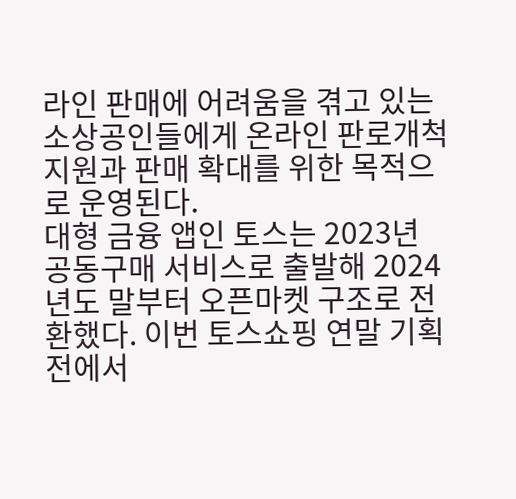라인 판매에 어려움을 겪고 있는 소상공인들에게 온라인 판로개척 지원과 판매 확대를 위한 목적으로 운영된다.
대형 금융 앱인 토스는 2023년 공동구매 서비스로 출발해 2024년도 말부터 오픈마켓 구조로 전환했다. 이번 토스쇼핑 연말 기획전에서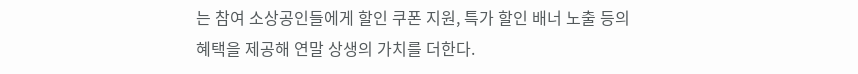는 참여 소상공인들에게 할인 쿠폰 지원, 특가 할인 배너 노출 등의 혜택을 제공해 연말 상생의 가치를 더한다.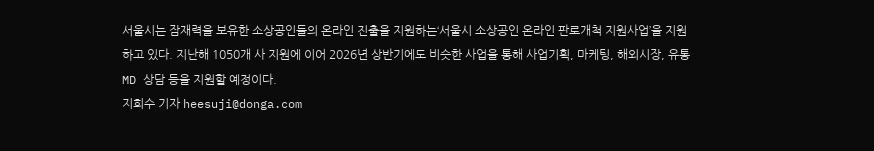서울시는 잠재력을 보유한 소상공인들의 온라인 진출을 지원하는‘서울시 소상공인 온라인 판로개척 지원사업’을 지원하고 있다. 지난해 1050개 사 지원에 이어 2026년 상반기에도 비슷한 사업을 통해 사업기획, 마케팅, 해외시장, 유통 MD 상담 등을 지원할 예정이다.
지희수 기자 heesuji@donga.com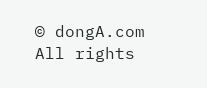© dongA.com All rights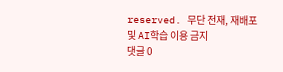reserved. 무단 전재, 재배포 및 AI학습 이용 금지
댓글 0